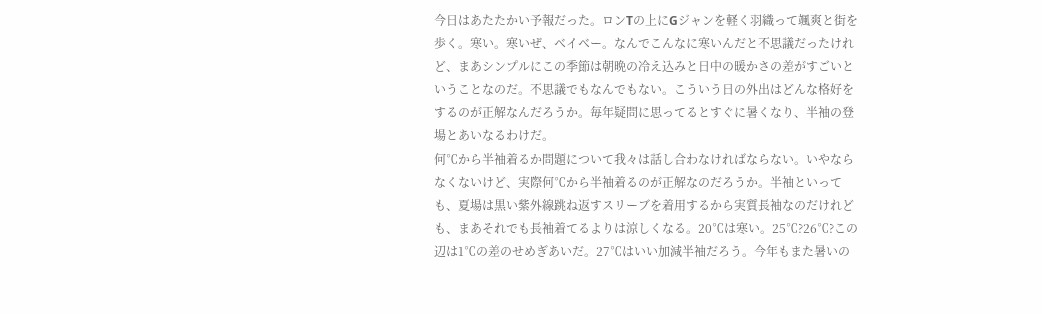今日はあたたかい予報だった。ロンTの上にGジャンを軽く羽織って颯爽と街を歩く。寒い。寒いぜ、ベイベー。なんでこんなに寒いんだと不思議だったけれど、まあシンプルにこの季節は朝晩の冷え込みと日中の暖かさの差がすごいということなのだ。不思議でもなんでもない。こういう日の外出はどんな格好をするのが正解なんだろうか。毎年疑問に思ってるとすぐに暑くなり、半袖の登場とあいなるわけだ。
何℃から半袖着るか問題について我々は話し合わなければならない。いやならなくないけど、実際何℃から半袖着るのが正解なのだろうか。半袖といっても、夏場は黒い紫外線跳ね返すスリーブを着用するから実質長袖なのだけれども、まあそれでも長袖着てるよりは涼しくなる。20℃は寒い。25℃?26℃?この辺は1℃の差のせめぎあいだ。27℃はいい加減半袖だろう。今年もまた暑いの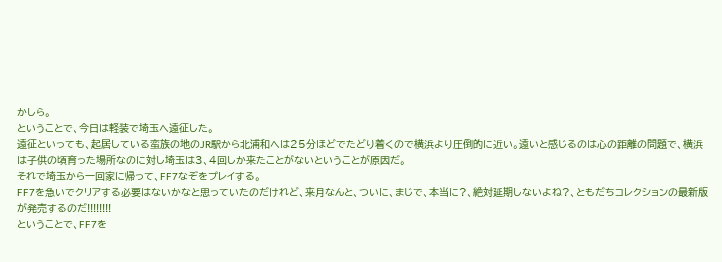かしら。
ということで、今日は軽装で埼玉へ遠征した。
遠征といっても、起居している蛮族の地のJR駅から北浦和へは25分ほどでたどり着くので横浜より圧倒的に近い。遠いと感じるのは心の距離の問題で、横浜は子供の頃育った場所なのに対し埼玉は3、4回しか来たことがないということが原因だ。
それで埼玉から一回家に帰って、FF7なぞをプレイする。
FF7を急いでクリアする必要はないかなと思っていたのだけれど、来月なんと、ついに、まじで、本当に?、絶対延期しないよね?、ともだちコレクションの最新版が発売するのだ!!!!!!!!
ということで、FF7を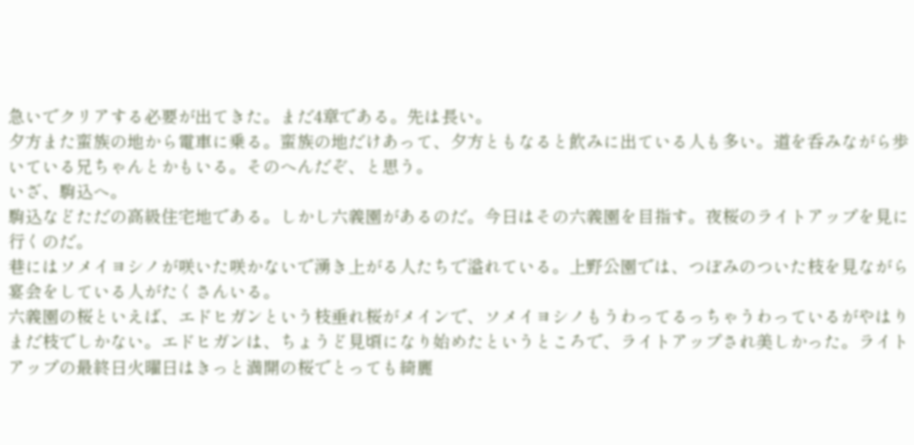急いでクリアする必要が出てきた。まだ4章である。先は長い。
夕方また蛮族の地から電車に乗る。蛮族の地だけあって、夕方ともなると飲みに出ている人も多い。道を呑みながら歩いている兄ちゃんとかもいる。そのへんだぞ、と思う。
いざ、駒込へ。
駒込などただの高級住宅地である。しかし六義園があるのだ。今日はその六義園を目指す。夜桜のライトアップを見に行くのだ。
巷にはソメイヨシノが咲いた咲かないで湧き上がる人たちで溢れている。上野公園では、つぼみのついた枝を見ながら宴会をしている人がたくさんいる。
六義園の桜といえば、エドヒガンという枝垂れ桜がメインで、ソメイヨシノもうわってるっちゃうわっているがやはりまだ枝でしかない。エドヒガンは、ちょうど見頃になり始めたというところで、ライトアップされ美しかった。ライトアップの最終日火曜日はきっと満開の桜でとっても綺麗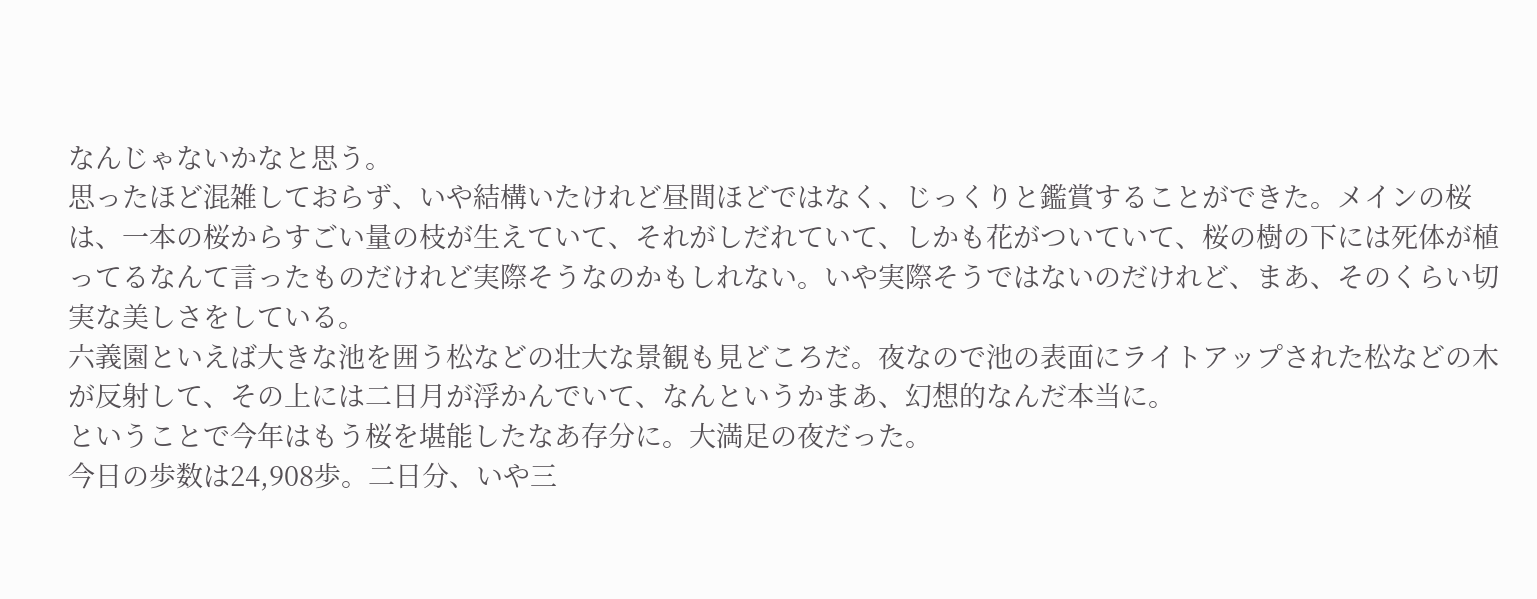なんじゃないかなと思う。
思ったほど混雑しておらず、いや結構いたけれど昼間ほどではなく、じっくりと鑑賞することができた。メインの桜は、一本の桜からすごい量の枝が生えていて、それがしだれていて、しかも花がついていて、桜の樹の下には死体が植ってるなんて言ったものだけれど実際そうなのかもしれない。いや実際そうではないのだけれど、まあ、そのくらい切実な美しさをしている。
六義園といえば大きな池を囲う松などの壮大な景観も見どころだ。夜なので池の表面にライトアップされた松などの木が反射して、その上には二日月が浮かんでいて、なんというかまあ、幻想的なんだ本当に。
ということで今年はもう桜を堪能したなあ存分に。大満足の夜だった。
今日の歩数は24,908歩。二日分、いや三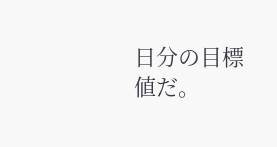日分の目標値だ。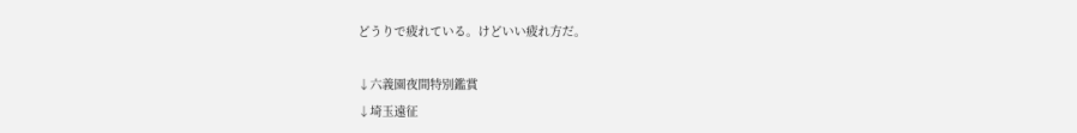どうりで疲れている。けどいい疲れ方だ。

↓六義園夜間特別鑑賞
↓埼玉遠征